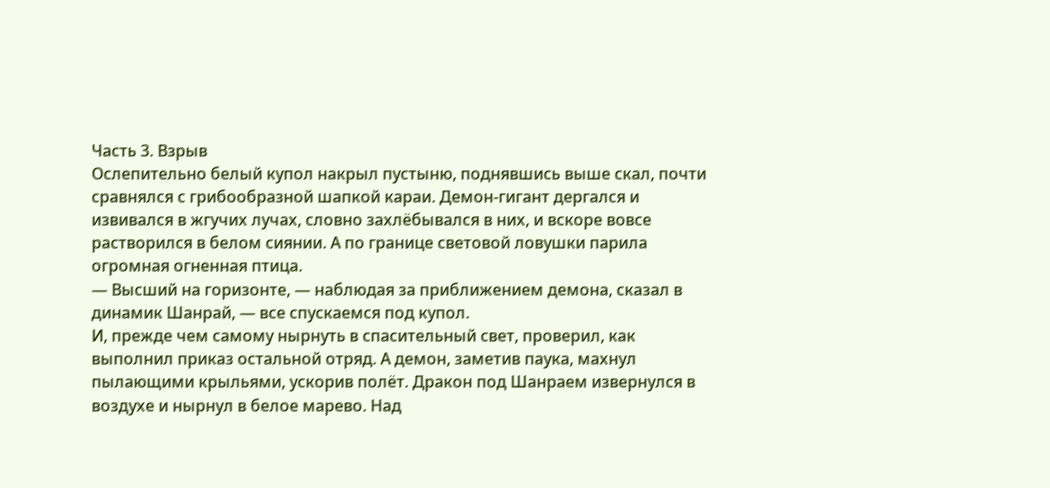Часть 3. Взрыв
Ослепительно белый купол накрыл пустыню, поднявшись выше скал, почти сравнялся с грибообразной шапкой караи. Демон-гигант дергался и извивался в жгучих лучах, словно захлёбывался в них, и вскоре вовсе растворился в белом сиянии. А по границе световой ловушки парила огромная огненная птица.
— Высший на горизонте, — наблюдая за приближением демона, сказал в динамик Шанрай, — все спускаемся под купол.
И, прежде чем самому нырнуть в спасительный свет, проверил, как выполнил приказ остальной отряд. А демон, заметив паука, махнул пылающими крыльями, ускорив полёт. Дракон под Шанраем извернулся в воздухе и нырнул в белое марево. Над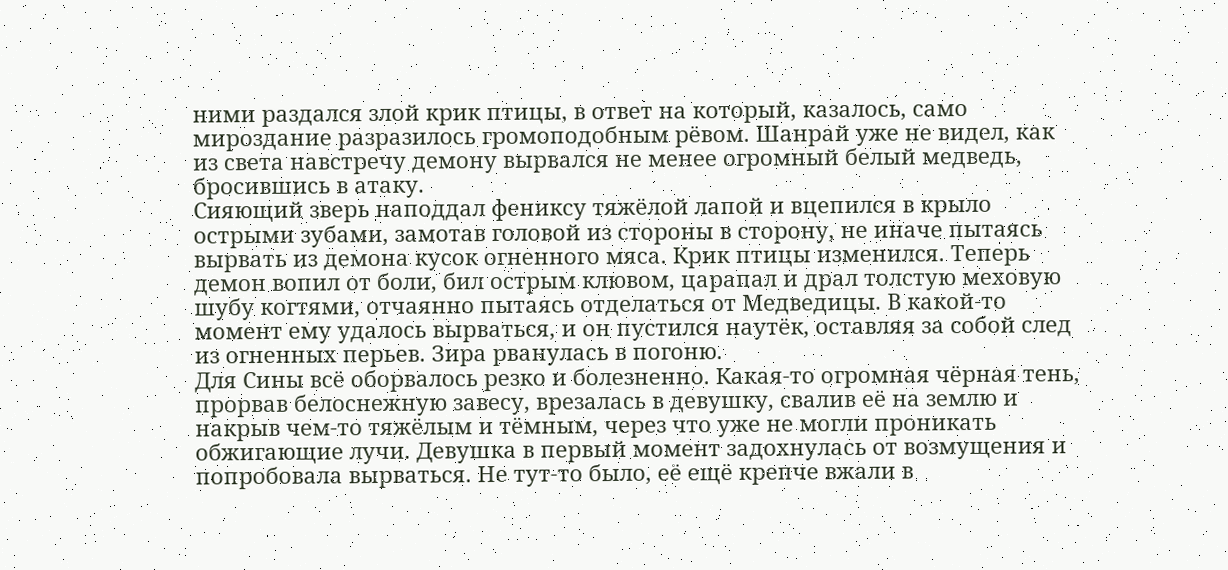ними раздался злой крик птицы, в ответ на который, казалось, само мироздание разразилось громоподобным рёвом. Шанрай уже не видел, как из света навстречу демону вырвался не менее огромный белый медведь, бросившись в атаку.
Сияющий зверь наподдал фениксу тяжёлой лапой и вцепился в крыло острыми зубами, замотав головой из стороны в сторону, не иначе пытаясь вырвать из демона кусок огненного мяса. Крик птицы изменился. Теперь демон вопил от боли, бил острым клювом, царапал и драл толстую меховую шубу когтями, отчаянно пытаясь отделаться от Медведицы. В какой-то момент ему удалось вырваться, и он пустился наутёк, оставляя за собой след из огненных перьев. Зира рванулась в погоню.
Для Сины всё оборвалось резко и болезненно. Какая-то огромная чёрная тень, прорвав белоснежную завесу, врезалась в девушку, свалив её на землю и накрыв чем-то тяжёлым и тёмным, через что уже не могли проникать обжигающие лучи. Девушка в первый момент задохнулась от возмущения и попробовала вырваться. Не тут-то было, её ещё крепче вжали в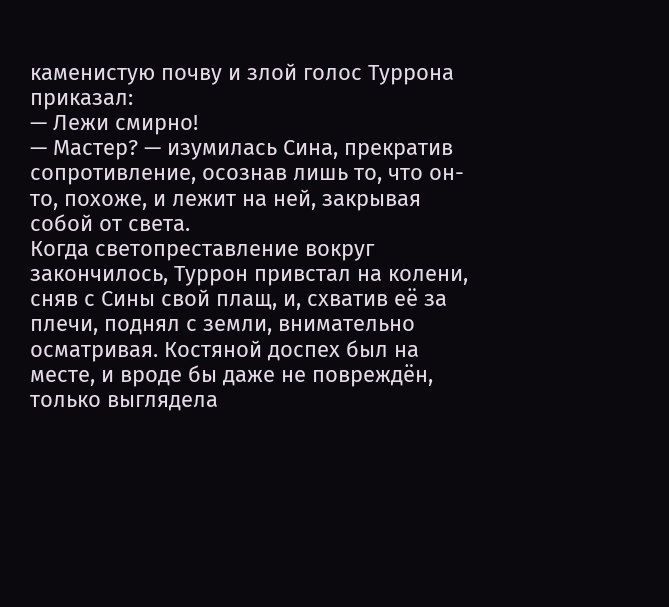каменистую почву и злой голос Туррона приказал:
— Лежи смирно!
— Мастер? — изумилась Сина, прекратив сопротивление, осознав лишь то, что он-то, похоже, и лежит на ней, закрывая собой от света.
Когда светопреставление вокруг закончилось, Туррон привстал на колени, сняв с Сины свой плащ, и, схватив её за плечи, поднял с земли, внимательно осматривая. Костяной доспех был на месте, и вроде бы даже не повреждён, только выглядела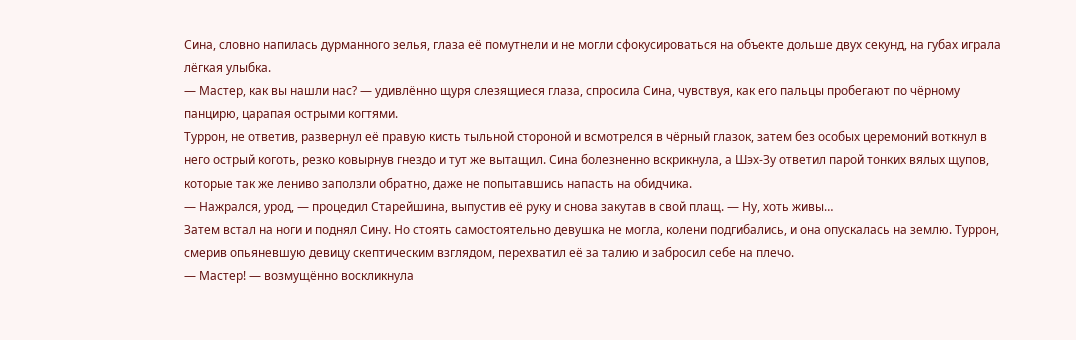Сина, словно напилась дурманного зелья, глаза её помутнели и не могли сфокусироваться на объекте дольше двух секунд, на губах играла лёгкая улыбка.
— Мастер, как вы нашли нас? — удивлённо щуря слезящиеся глаза, спросила Сина, чувствуя, как его пальцы пробегают по чёрному панцирю, царапая острыми когтями.
Туррон, не ответив, развернул её правую кисть тыльной стороной и всмотрелся в чёрный глазок, затем без особых церемоний воткнул в него острый коготь, резко ковырнув гнездо и тут же вытащил. Сина болезненно вскрикнула, а Шэх-Зу ответил парой тонких вялых щупов, которые так же лениво заползли обратно, даже не попытавшись напасть на обидчика.
— Нажрался, урод, — процедил Старейшина, выпустив её руку и снова закутав в свой плащ. — Ну, хоть живы…
Затем встал на ноги и поднял Сину. Но стоять самостоятельно девушка не могла, колени подгибались, и она опускалась на землю. Туррон, смерив опьяневшую девицу скептическим взглядом, перехватил её за талию и забросил себе на плечо.
— Мастер! — возмущённо воскликнула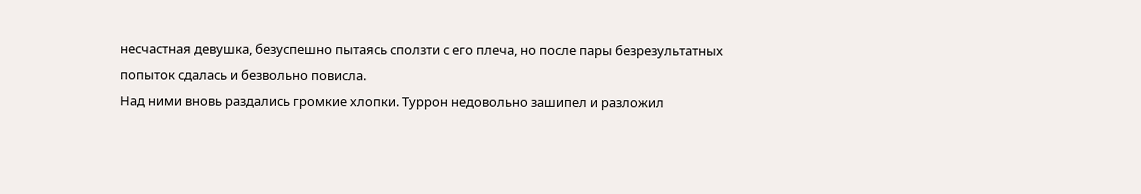несчастная девушка, безуспешно пытаясь сползти с его плеча, но после пары безрезультатных попыток сдалась и безвольно повисла.
Над ними вновь раздались громкие хлопки. Туррон недовольно зашипел и разложил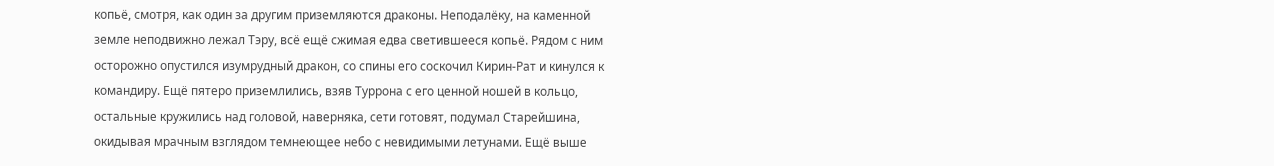копьё, смотря, как один за другим приземляются драконы. Неподалёку, на каменной земле неподвижно лежал Тэру, всё ещё сжимая едва светившееся копьё. Рядом с ним осторожно опустился изумрудный дракон, со спины его соскочил Кирин-Рат и кинулся к командиру. Ещё пятеро приземлились, взяв Туррона с его ценной ношей в кольцо, остальные кружились над головой, наверняка, сети готовят, подумал Старейшина, окидывая мрачным взглядом темнеющее небо с невидимыми летунами. Ещё выше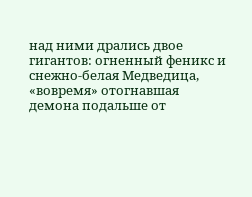над ними дрались двое гигантов: огненный феникс и снежно-белая Медведица, «вовремя» отогнавшая демона подальше от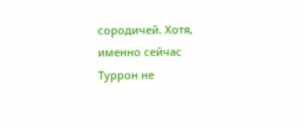сородичей. Хотя, именно сейчас Туррон не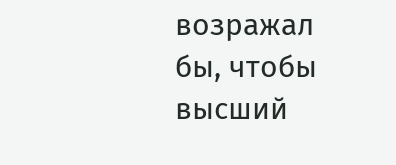возражал бы, чтобы высший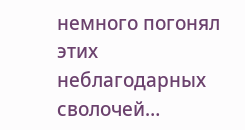немного погонял этих неблагодарных сволочей…